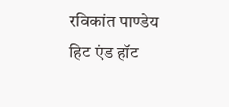रविकांत पाण्डेय
हिट एंड हॉट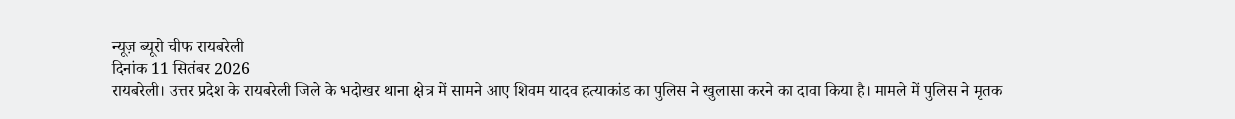न्यूज़ ब्यूरो चीफ रायबरेली
दिनांक 11 सितंबर 2026
रायबरेली। उत्तर प्रदेश के रायबरेली जिले के भदोखर थाना क्षेत्र में सामने आए शिवम यादव हत्याकांड का पुलिस ने खुलासा करने का दावा किया है। मामले में पुलिस ने मृतक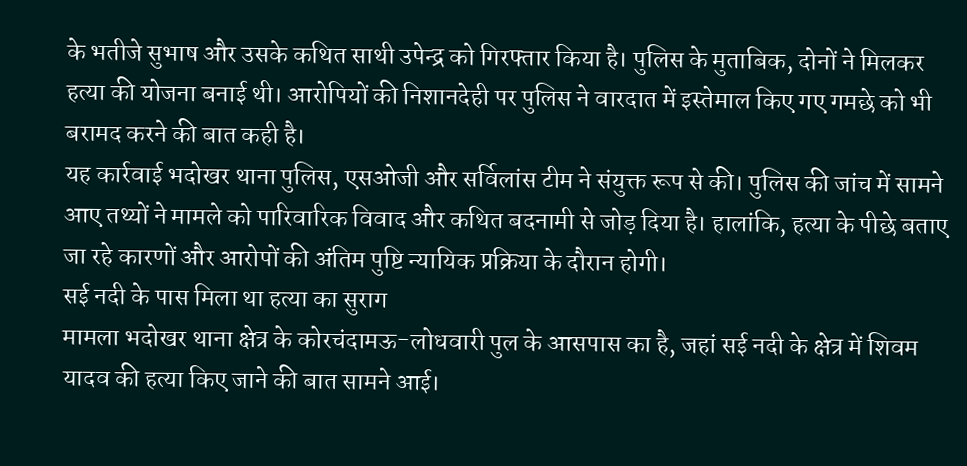के भतीजे सुभाष और उसके कथित साथी उपेन्द्र को गिरफ्तार किया है। पुलिस के मुताबिक, दोनों ने मिलकर हत्या की योजना बनाई थी। आरोपियों की निशानदेही पर पुलिस ने वारदात में इस्तेमाल किए गए गमछे को भी बरामद करने की बात कही है।
यह कार्रवाई भदोखर थाना पुलिस, एसओजी और सर्विलांस टीम ने संयुक्त रूप से की। पुलिस की जांच में सामने आए तथ्यों ने मामले को पारिवारिक विवाद और कथित बदनामी से जोड़ दिया है। हालांकि, हत्या के पीछे बताए जा रहे कारणों और आरोपों की अंतिम पुष्टि न्यायिक प्रक्रिया के दौरान होगी।
सई नदी के पास मिला था हत्या का सुराग
मामला भदोखर थाना क्षेत्र के कोरचंदामऊ-लोधवारी पुल के आसपास का है, जहां सई नदी के क्षेत्र में शिवम यादव की हत्या किए जाने की बात सामने आई।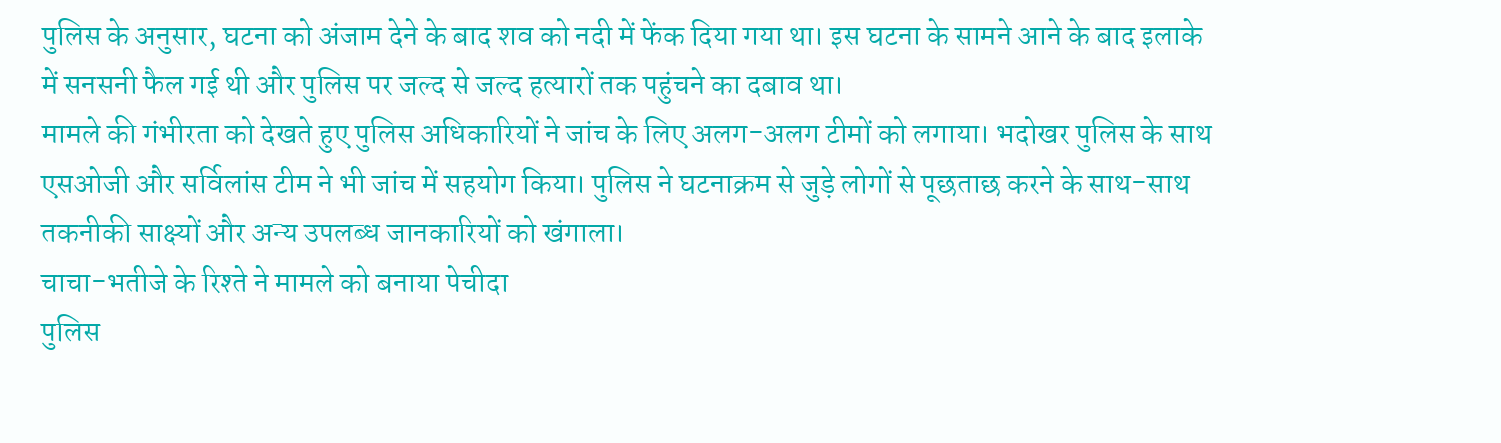पुलिस के अनुसार, घटना को अंजाम देने के बाद शव को नदी में फेंक दिया गया था। इस घटना के सामने आने के बाद इलाके में सनसनी फैल गई थी और पुलिस पर जल्द से जल्द हत्यारों तक पहुंचने का दबाव था।
मामले की गंभीरता को देखते हुए पुलिस अधिकारियों ने जांच के लिए अलग-अलग टीमों को लगाया। भदोखर पुलिस के साथ एसओजी और सर्विलांस टीम ने भी जांच में सहयोग किया। पुलिस ने घटनाक्रम से जुड़े लोगों से पूछताछ करने के साथ-साथ तकनीकी साक्ष्यों और अन्य उपलब्ध जानकारियों को खंगाला।
चाचा-भतीजे के रिश्ते ने मामले को बनाया पेचीदा
पुलिस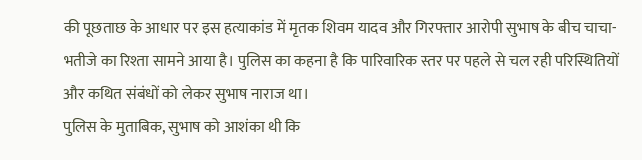की पूछताछ के आधार पर इस हत्याकांड में मृतक शिवम यादव और गिरफ्तार आरोपी सुभाष के बीच चाचा-भतीजे का रिश्ता सामने आया है। पुलिस का कहना है कि पारिवारिक स्तर पर पहले से चल रही परिस्थितियों और कथित संबंधों को लेकर सुभाष नाराज था।
पुलिस के मुताबिक, सुभाष को आशंका थी कि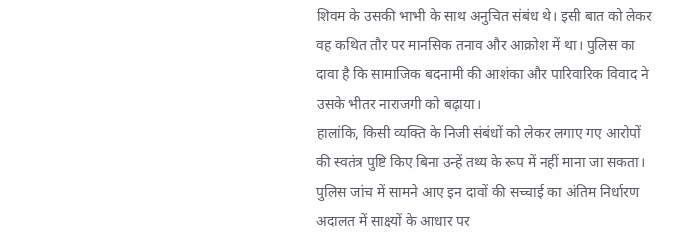शिवम के उसकी भाभी के साथ अनुचित संबंध थे। इसी बात को लेकर वह कथित तौर पर मानसिक तनाव और आक्रोश में था। पुलिस का दावा है कि सामाजिक बदनामी की आशंका और पारिवारिक विवाद ने उसके भीतर नाराजगी को बढ़ाया।
हालांकि, किसी व्यक्ति के निजी संबंधों को लेकर लगाए गए आरोपों की स्वतंत्र पुष्टि किए बिना उन्हें तथ्य के रूप में नहीं माना जा सकता। पुलिस जांच में सामने आए इन दावों की सच्चाई का अंतिम निर्धारण अदालत में साक्ष्यों के आधार पर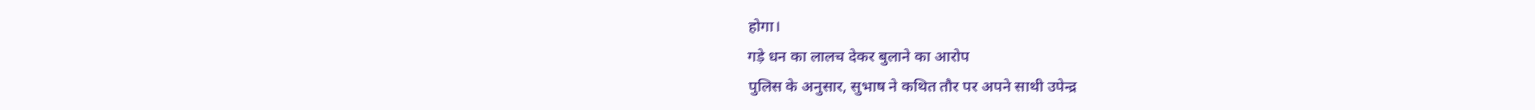होगा।
गड़े धन का लालच देकर बुलाने का आरोप
पुलिस के अनुसार, सुभाष ने कथित तौर पर अपने साथी उपेन्द्र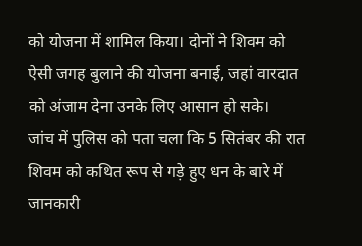को योजना में शामिल किया। दोनों ने शिवम को ऐसी जगह बुलाने की योजना बनाई, जहां वारदात को अंजाम देना उनके लिए आसान हो सके।
जांच में पुलिस को पता चला कि 5 सितंबर की रात शिवम को कथित रूप से गड़े हुए धन के बारे में जानकारी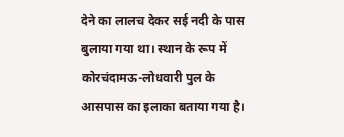देने का लालच देकर सई नदी के पास बुलाया गया था। स्थान के रूप में कोरचंदामऊ-लोधवारी पुल के आसपास का इलाका बताया गया है।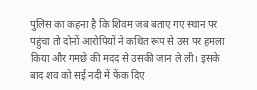पुलिस का कहना है कि शिवम जब बताए गए स्थान पर पहुंचा तो दोनों आरोपियों ने कथित रूप से उस पर हमला किया और गमछे की मदद से उसकी जान ले ली। इसके बाद शव को सई नदी में फेंक दिए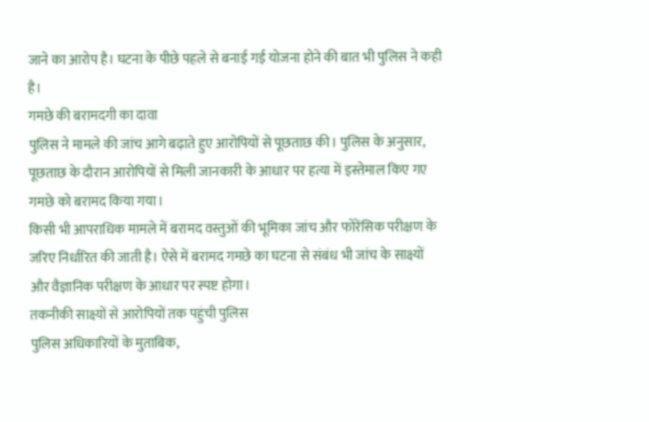जाने का आरोप है। घटना के पीछे पहले से बनाई गई योजना होने की बात भी पुलिस ने कही है।
गमछे की बरामदगी का दावा
पुलिस ने मामले की जांच आगे बढ़ाते हुए आरोपियों से पूछताछ की। पुलिस के अनुसार, पूछताछ के दौरान आरोपियों से मिली जानकारी के आधार पर हत्या में इस्तेमाल किए गए गमछे को बरामद किया गया।
किसी भी आपराधिक मामले में बरामद वस्तुओं की भूमिका जांच और फोरेंसिक परीक्षण के जरिए निर्धारित की जाती है। ऐसे में बरामद गमछे का घटना से संबंध भी जांच के साक्ष्यों और वैज्ञानिक परीक्षण के आधार पर स्पष्ट होगा।
तकनीकी साक्ष्यों से आरोपियों तक पहुंची पुलिस
पुलिस अधिकारियों के मुताबिक,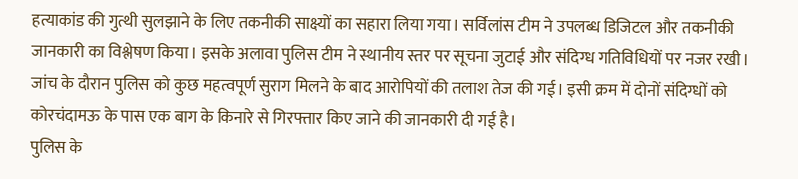हत्याकांड की गुत्थी सुलझाने के लिए तकनीकी साक्ष्यों का सहारा लिया गया। सर्विलांस टीम ने उपलब्ध डिजिटल और तकनीकी जानकारी का विश्लेषण किया। इसके अलावा पुलिस टीम ने स्थानीय स्तर पर सूचना जुटाई और संदिग्ध गतिविधियों पर नजर रखी।
जांच के दौरान पुलिस को कुछ महत्वपूर्ण सुराग मिलने के बाद आरोपियों की तलाश तेज की गई। इसी क्रम में दोनों संदिग्धों को कोरचंदामऊ के पास एक बाग के किनारे से गिरफ्तार किए जाने की जानकारी दी गई है।
पुलिस के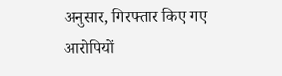अनुसार, गिरफ्तार किए गए आरोपियों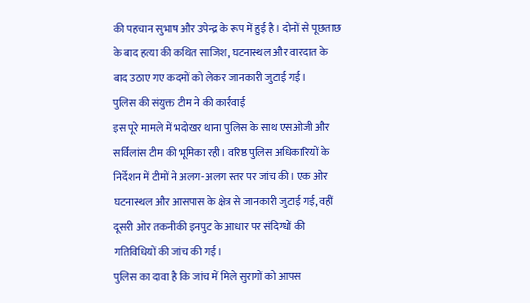की पहचान सुभाष और उपेन्द्र के रूप में हुई है। दोनों से पूछताछ के बाद हत्या की कथित साजिश, घटनास्थल और वारदात के बाद उठाए गए कदमों को लेकर जानकारी जुटाई गई।
पुलिस की संयुक्त टीम ने की कार्रवाई
इस पूरे मामले में भदोखर थाना पुलिस के साथ एसओजी और सर्विलांस टीम की भूमिका रही। वरिष्ठ पुलिस अधिकारियों के निर्देशन में टीमों ने अलग-अलग स्तर पर जांच की। एक ओर घटनास्थल और आसपास के क्षेत्र से जानकारी जुटाई गई, वहीं दूसरी ओर तकनीकी इनपुट के आधार पर संदिग्धों की गतिविधियों की जांच की गई।
पुलिस का दावा है कि जांच में मिले सुरागों को आपस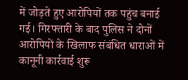में जोड़ते हुए आरोपियों तक पहुंच बनाई गई। गिरफ्तारी के बाद पुलिस ने दोनों आरोपियों के खिलाफ संबंधित धाराओं में कानूनी कार्रवाई शुरू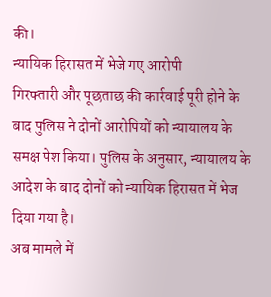की।
न्यायिक हिरासत में भेजे गए आरोपी
गिरफ्तारी और पूछताछ की कार्रवाई पूरी होने के बाद पुलिस ने दोनों आरोपियों को न्यायालय के समक्ष पेश किया। पुलिस के अनुसार, न्यायालय के आदेश के बाद दोनों को न्यायिक हिरासत में भेज दिया गया है।
अब मामले में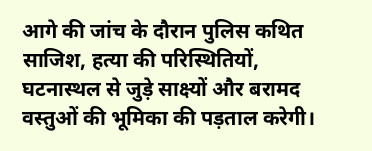आगे की जांच के दौरान पुलिस कथित साजिश, हत्या की परिस्थितियों, घटनास्थल से जुड़े साक्ष्यों और बरामद वस्तुओं की भूमिका की पड़ताल करेगी।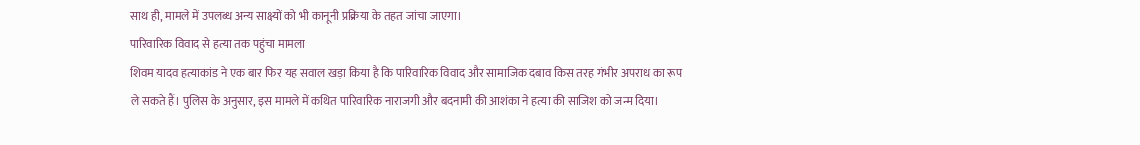साथ ही, मामले में उपलब्ध अन्य साक्ष्यों को भी कानूनी प्रक्रिया के तहत जांचा जाएगा।
पारिवारिक विवाद से हत्या तक पहुंचा मामला
शिवम यादव हत्याकांड ने एक बार फिर यह सवाल खड़ा किया है कि पारिवारिक विवाद और सामाजिक दबाव किस तरह गंभीर अपराध का रूप ले सकते हैं। पुलिस के अनुसार, इस मामले में कथित पारिवारिक नाराजगी और बदनामी की आशंका ने हत्या की साजिश को जन्म दिया।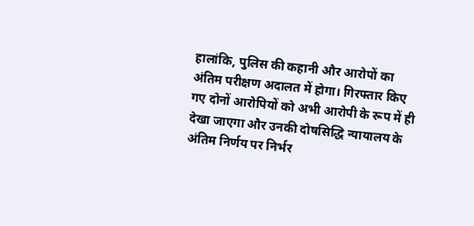हालांकि, पुलिस की कहानी और आरोपों का अंतिम परीक्षण अदालत में होगा। गिरफ्तार किए गए दोनों आरोपियों को अभी आरोपी के रूप में ही देखा जाएगा और उनकी दोषसिद्धि न्यायालय के अंतिम निर्णय पर निर्भर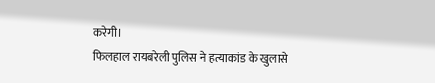करेगी।
फिलहाल रायबरेली पुलिस ने हत्याकांड के खुलासे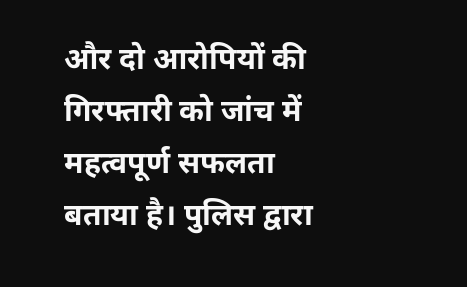और दो आरोपियों की गिरफ्तारी को जांच में महत्वपूर्ण सफलता बताया है। पुलिस द्वारा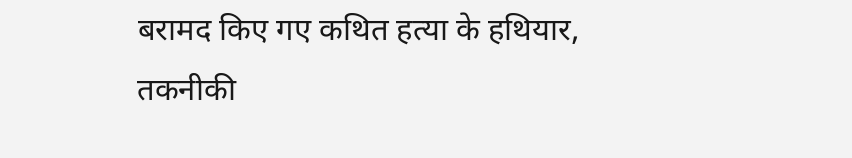बरामद किए गए कथित हत्या के हथियार, तकनीकी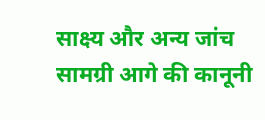साक्ष्य और अन्य जांच सामग्री आगे की कानूनी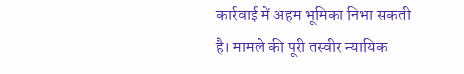कार्रवाई में अहम भूमिका निभा सकती है। मामले की पूरी तस्वीर न्यायिक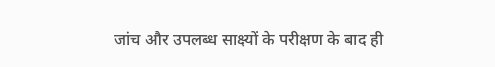जांच और उपलब्ध साक्ष्यों के परीक्षण के बाद ही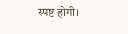स्पष्ट होगी।